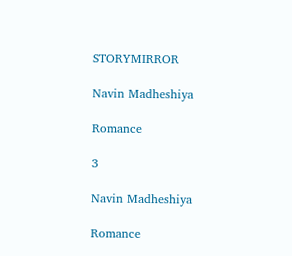STORYMIRROR

Navin Madheshiya

Romance

3

Navin Madheshiya

Romance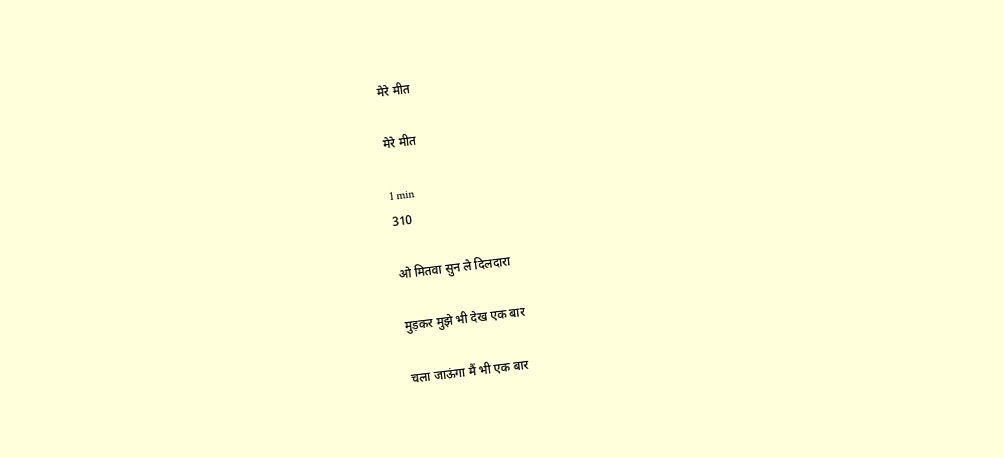मेरे मीत

मेरे मीत

1 min
310

ओ मितवा सुन ले दिलदारा

मुड़कर मुझे भी देख एक बार

चला जाऊंगा मैं भी एक बार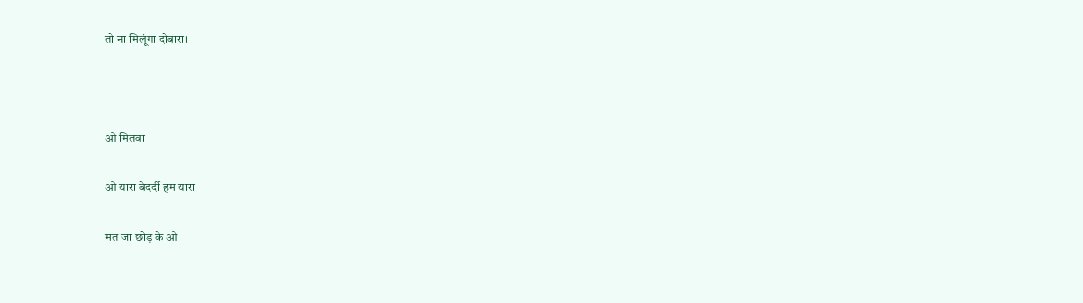तो ना मिलूंगा दोबारा।



ओ मितवा

ओ यारा बेदर्दी हम यारा

मत जा छोड़ के ओ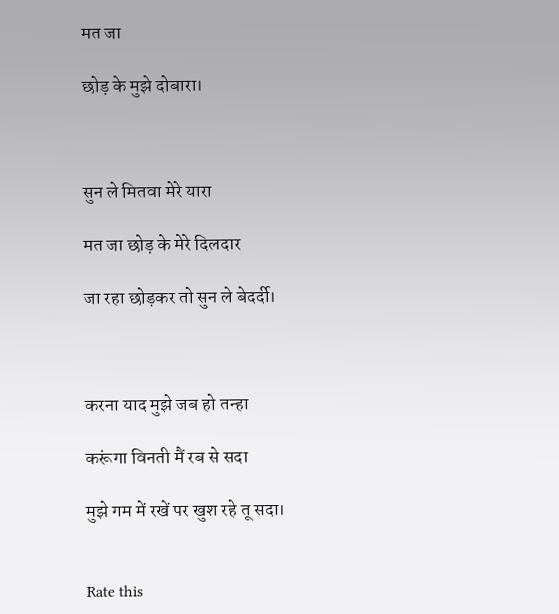मत जा

छोड़ के मुझे दोबारा।



सुन ले मितवा मेरे यारा

मत जा छोड़ के मेरे दिलदार

जा रहा छोड़कर तो सुन ले बेदर्दी।



करना याद मुझे जब हो तन्हा

करूंगा विनती मैं रब से सदा

मुझे गम में रखें पर खुश रहे तू सदा।


Rate this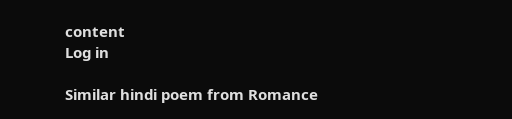content
Log in

Similar hindi poem from Romance